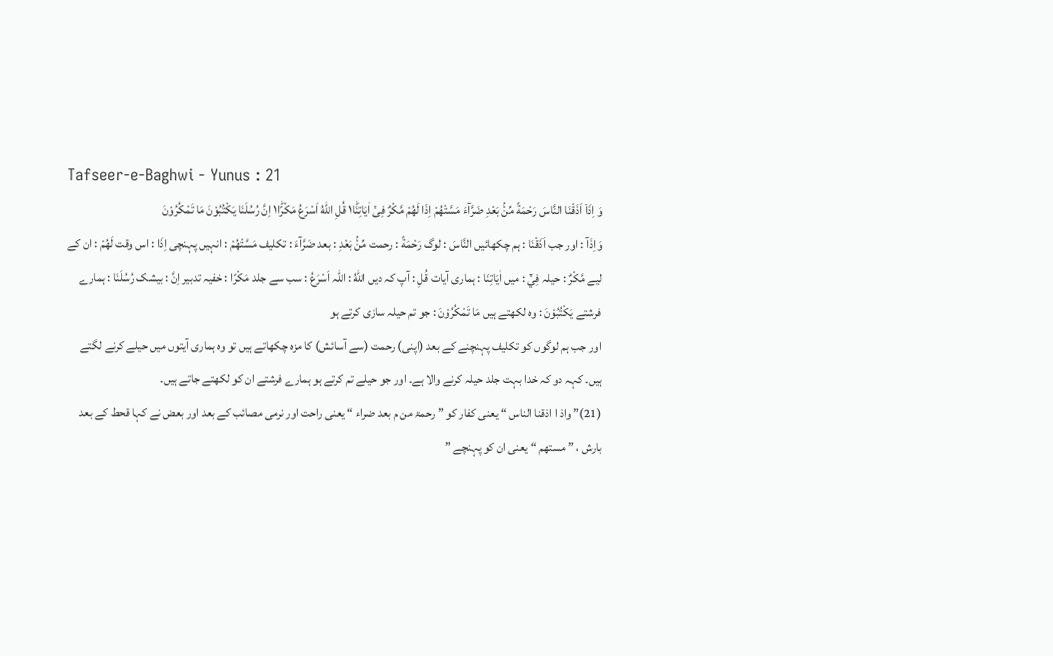Tafseer-e-Baghwi - Yunus : 21
وَ اِذَاۤ اَذَقْنَا النَّاسَ رَحْمَةً مِّنْۢ بَعْدِ ضَرَّآءَ مَسَّتْهُمْ اِذَا لَهُمْ مَّكْرٌ فِیْۤ اٰیَاتِنَا١ؕ قُلِ اللّٰهُ اَسْرَعُ مَكْرًا١ؕ اِنَّ رُسُلَنَا یَكْتُبُوْنَ مَا تَمْكُرُوْنَ
وَاِذَآ : اور جب اَذَقْنَا : ہم چکھائیں النَّاسَ : لوگ رَحْمَةً : رحمت مِّنْۢ بَعْدِ : بعد ضَرَّآءَ : تکلیف مَسَّتْھُمْ : انہیں پہنچی اِذَا : اس وقت لَھُمْ : ان کے لیے مَّكْرٌ : حیلہ فِيْٓ : میں اٰيَاتِنَا : ہماری آیات قُلِ : آپ کہ دیں اللّٰهُ : اللہ اَسْرَعُ : سب سے جلد مَكْرًا : خفیہ تدبیر اِنَّ : بیشک رُسُلَنَا : ہمارے فرشتے يَكْتُبُوْنَ : وہ لکھتے ہیں مَا تَمْكُرُوْنَ : جو تم حیلہ سازی کرتے ہو
اور جب ہم لوگوں کو تکلیف پہنچنے کے بعد (اپنی) رحمت (سے آسائش) کا مزہ چکھاتے ہیں تو وہ ہماری آیتوں میں حیلے کرنے لگتے ہیں۔ کہہ دو کہ خدا بہت جلد حیلہ کرنے والا ہے۔ اور جو حیلے تم کرتے ہو ہمارے فرشتے ان کو لکھتے جاتے ہیں۔
(21)” واذ ا اذقنا الناس “ یعنی کفار کو ” رحمۃ من م بعد ضراء “ یعنی راحت اور نرمی مصائب کے بعد اور بعض نے کہا قحط کے بعد بارش ، ” مستھم “ یعنی ان کو پہنچے ”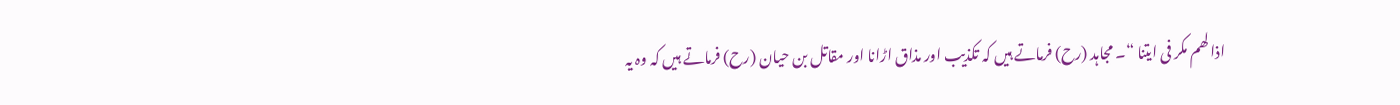اذا لھم مکر فی ایتنا “۔ مجاہد (رح) فرماتے ہیں کہ تکذیب اور مذاق اڑانا اور مقاتل بن حیان (رح) فرماتے ہیں کہ وہ یہ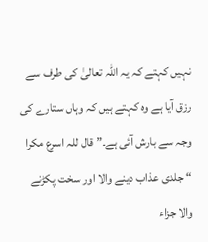نہیں کہتے کہ یہ اللہ تعالیٰ کی طرف سے رزق آیا ہے وہ کہتے ہیں کہ وہاں ستارے کی وجہ سے بارش آئی ہے۔” قال للہ اسرع مکرا “ جلدی عذاب دینے والا اور سخت پکڑنے والا جزاء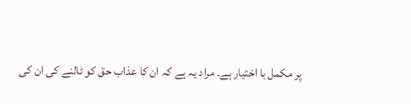پر مکمل با اختیار ہے۔ مراد یہ ہے کہ ان کا عذاب حق کو ٹالنے کی ان کی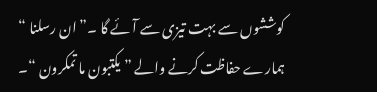کوششوں سے بہت تیزی سے آئے گا ۔” ان رسلنا “ ہمارے حفاظت کرنے والے ” یکتبون ما تمکرون “۔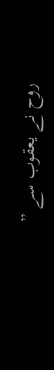روح نے یعقوب سے ”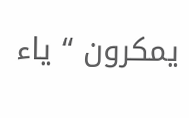یمکرون “ یاء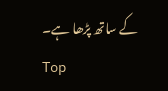کے ساتھ پڑھا ہے۔
Top